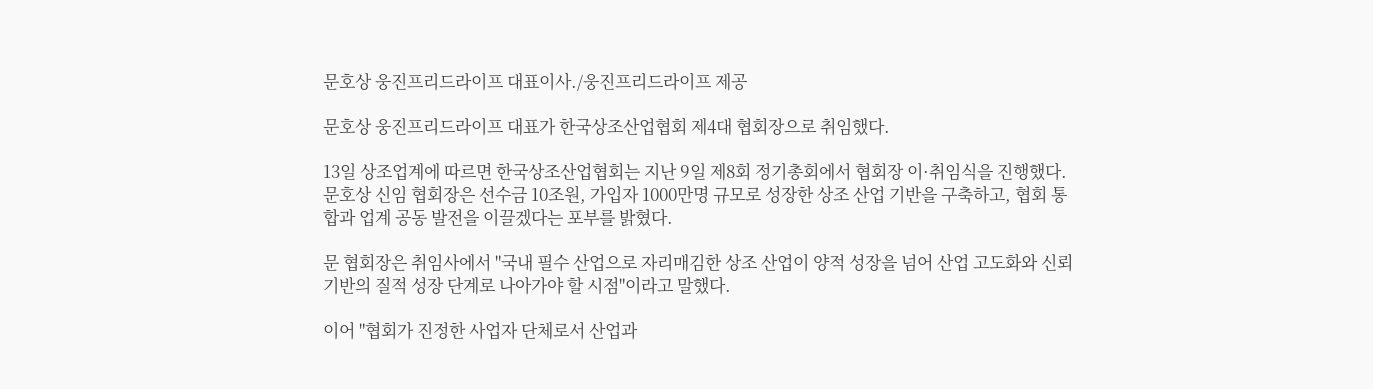문호상 웅진프리드라이프 대표이사./웅진프리드라이프 제공

문호상 웅진프리드라이프 대표가 한국상조산업협회 제4대 협회장으로 취임했다.

13일 상조업계에 따르면 한국상조산업협회는 지난 9일 제8회 정기총회에서 협회장 이·취임식을 진행했다. 문호상 신임 협회장은 선수금 10조원, 가입자 1000만명 규모로 성장한 상조 산업 기반을 구축하고, 협회 통합과 업계 공동 발전을 이끌겠다는 포부를 밝혔다.

문 협회장은 취임사에서 "국내 필수 산업으로 자리매김한 상조 산업이 양적 성장을 넘어 산업 고도화와 신뢰 기반의 질적 성장 단계로 나아가야 할 시점"이라고 말했다.

이어 "협회가 진정한 사업자 단체로서 산업과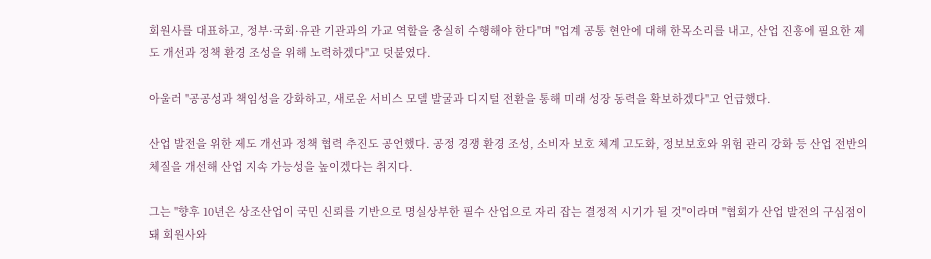회원사를 대표하고, 정부·국회·유관 기관과의 가교 역할을 충실히 수행해야 한다"며 "업계 공통 현안에 대해 한목소리를 내고, 산업 진흥에 필요한 제도 개선과 정책 환경 조성을 위해 노력하겠다"고 덧붙였다.

아울러 "공공성과 책임성을 강화하고, 새로운 서비스 모델 발굴과 디지털 전환을 통해 미래 성장 동력을 확보하겠다"고 언급했다.

산업 발전을 위한 제도 개선과 정책 협력 추진도 공언했다. 공정 경쟁 환경 조성, 소비자 보호 체계 고도화, 정보보호와 위험 관리 강화 등 산업 전반의 체질을 개선해 산업 지속 가능성을 높이겠다는 취지다.

그는 "향후 10년은 상조산업이 국민 신뢰를 기반으로 명실상부한 필수 산업으로 자리 잡는 결정적 시기가 될 것"이라며 "협회가 산업 발전의 구심점이 돼 회원사와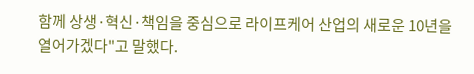함께 상생·혁신·책임을 중심으로 라이프케어 산업의 새로운 10년을 열어가겠다"고 말했다.